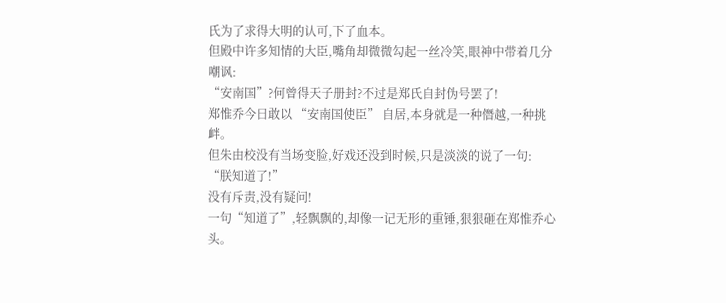氏为了求得大明的认可,下了血本。
但殿中许多知情的大臣,嘴角却微微勾起一丝冷笑,眼神中带着几分嘲讽:
“安南国”?何曾得天子册封?不过是郑氏自封伪号罢了!
郑惟乔今日敢以 “安南国使臣” 自居,本身就是一种僭越,一种挑衅。
但朱由校没有当场变脸,好戏还没到时候,只是淡淡的说了一句:
“朕知道了!”
没有斥责,没有疑问!
一句“知道了”,轻飘飘的,却像一记无形的重锤,狠狠砸在郑惟乔心头。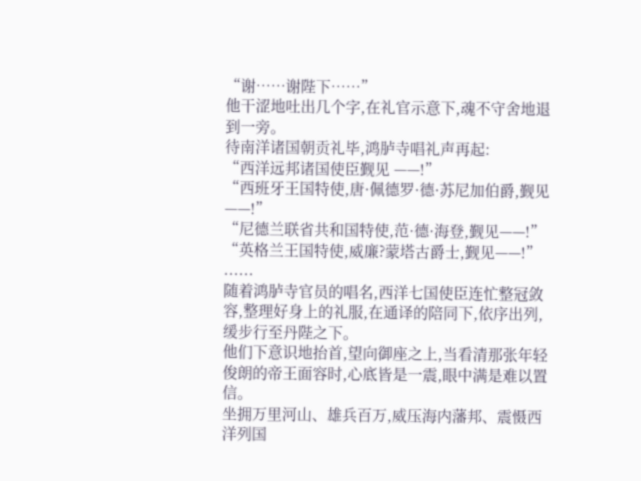“谢……谢陛下……”
他干涩地吐出几个字,在礼官示意下,魂不守舍地退到一旁。
待南洋诸国朝贡礼毕,鸿胪寺唱礼声再起:
“西洋远邦诸国使臣觐见 ——!”
“西班牙王国特使,唐·佩德罗·德·苏尼加伯爵,觐见——!”
“尼德兰联省共和国特使,范·德·海登,觐见——!”
“英格兰王国特使,威廉?蒙塔古爵士,觐见——!”
......
随着鸿胪寺官员的唱名,西洋七国使臣连忙整冠敛容,整理好身上的礼服,在通译的陪同下,依序出列,缓步行至丹陛之下。
他们下意识地抬首,望向御座之上,当看清那张年轻俊朗的帝王面容时,心底皆是一震,眼中满是难以置信。
坐拥万里河山、雄兵百万,威压海内藩邦、震慑西洋列国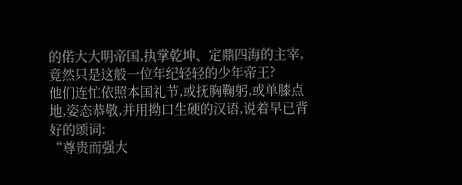的偌大大明帝国,执掌乾坤、定鼎四海的主宰,竟然只是这般一位年纪轻轻的少年帝王?
他们连忙依照本国礼节,或抚胸鞠躬,或单膝点地,姿态恭敬,并用拗口生硬的汉语,说着早已背好的颂词:
“尊贵而强大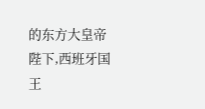的东方大皇帝陛下,西班牙国王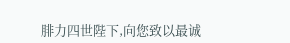腓力四世陛下,向您致以最诚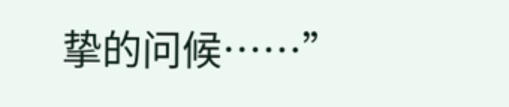挚的问候……”